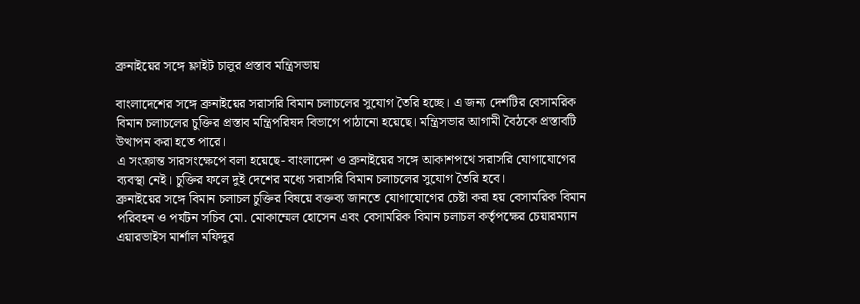ব্রুনাইয়ের সঙ্গে ফ্লাইট চালুর প্রস্তাব মন্ত্রিসভায়

বাংলাদেশের সঙ্গে ব্রুনাইয়ের সরাসরি বিমান চলাচলের সুযোগ তৈরি হচ্ছে। এ জন্য দেশটির বেসামরিক বিমান চলাচলের চুক্তির প্রস্তাব মন্ত্রিপরিষদ বিভাগে পাঠানো হয়েছে। মন্ত্রিসভার আগামী বৈঠকে প্রস্তাবটি উত্থাপন করা হতে পারে।
এ সংক্রান্ত সারসংক্ষেপে বলা হয়েছে- বাংলাদেশ ও ব্রুনাইয়ের সঙ্গে আকাশপথে সরাসরি যোগাযোগের ব্যবস্থা নেই। চুক্তির ফলে দুই দেশের মধ্যে সরাসরি বিমান চলাচলের সুযোগ তৈরি হবে।
ব্রুনাইয়ের সঙ্গে বিমান চলাচল চুক্তির বিষয়ে বক্তব্য জানতে যোগাযোগের চেষ্টা করা হয় বেসামরিক বিমান পরিবহন ও পর্যটন সচিব মো. মোকাম্মেল হোসেন এবং বেসামরিক বিমান চলাচল কর্তৃপক্ষের চেয়ারম্যান এয়ারভাইস মার্শাল মফিদুর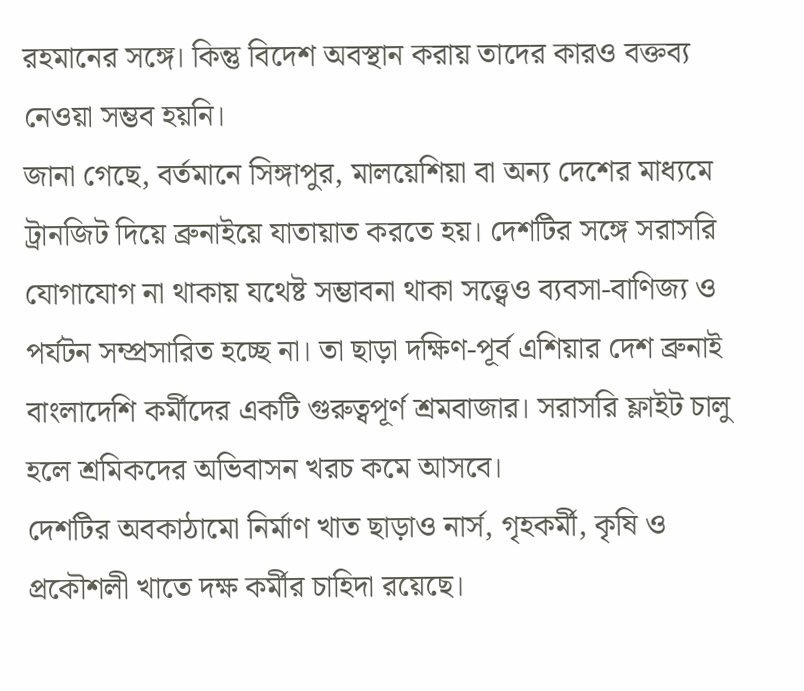রহমানের সঙ্গে। কিন্তু বিদেশ অবস্থান করায় তাদের কারও বক্তব্য নেওয়া সম্ভব হয়নি।
জানা গেছে, বর্তমানে সিঙ্গাপুর, মালয়েশিয়া বা অন্য দেশের মাধ্যমে ট্রানজিট দিয়ে ব্রুনাইয়ে যাতায়াত করতে হয়। দেশটির সঙ্গে সরাসরি যোগাযোগ না থাকায় যথেষ্ট সম্ভাবনা থাকা সত্ত্বেও ব্যবসা-বাণিজ্য ও পর্যটন সম্প্রসারিত হচ্ছে না। তা ছাড়া দক্ষিণ-পূর্ব এশিয়ার দেশ ব্রুনাই বাংলাদেশি কর্মীদের একটি গুরুত্বপূর্ণ শ্রমবাজার। সরাসরি ফ্লাইট চালু হলে শ্রমিকদের অভিবাসন খরচ কমে আসবে।
দেশটির অবকাঠামো নির্মাণ খাত ছাড়াও নার্স, গৃহকর্মী, কৃষি ও প্রকৌশলী খাতে দক্ষ কর্মীর চাহিদা রয়েছে।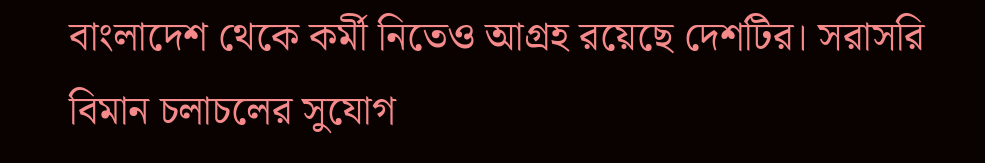বাংলাদেশ থেকে কর্মী নিতেও আগ্রহ রয়েছে দেশটির। সরাসরি বিমান চলাচলের সুযোগ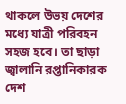থাকলে উভয় দেশের মধ্যে যাত্রী পরিবহন সহজ হবে। তা ছাড়া জ্বালানি রপ্তানিকারক দেশ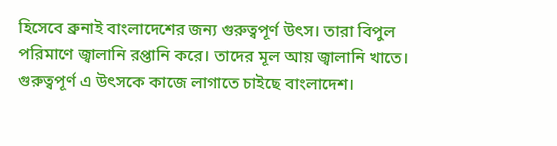হিসেবে ব্রুনাই বাংলাদেশের জন্য গুরুত্বপূর্ণ উৎস। তারা বিপুল পরিমাণে জ্বালানি রপ্তানি করে। তাদের মূল আয় জ্বালানি খাতে। গুরুত্বপূর্ণ এ উৎসকে কাজে লাগাতে চাইছে বাংলাদেশ।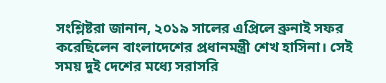সংশ্লিষ্টরা জানান, ২০১৯ সালের এপ্রিলে ব্রুনাই সফর করেছিলেন বাংলাদেশের প্রধানমন্ত্রী শেখ হাসিনা। সেই সময় দুই দেশের মধ্যে সরাসরি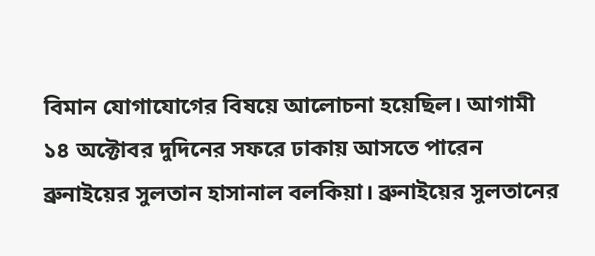বিমান যোগাযোগের বিষয়ে আলোচনা হয়েছিল। আগামী ১৪ অক্টোবর দুদিনের সফরে ঢাকায় আসতে পারেন ব্রুনাইয়ের সুলতান হাসানাল বলকিয়া। ব্রুনাইয়ের সুলতানের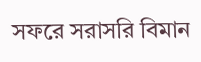সফরে সরাসরি বিমান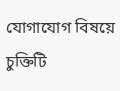যোগাযোগ বিষয়ে চুক্তিটি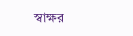স্বাক্ষর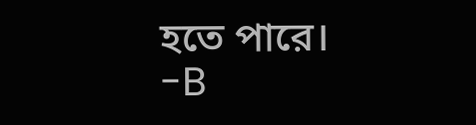হতে পারে।
-B